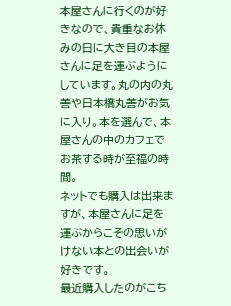本屋さんに行くのが好きなので、貴重なお休みの日に大き目の本屋さんに足を運ぶようにしています。丸の内の丸善や日本橋丸善がお気に入り。本を選んで、本屋さんの中のカフェでお茶する時が至福の時間。
ネットでも購入は出来ますが、本屋さんに足を運ぶからこその思いがけない本との出会いが好きです。
最近購入したのがこち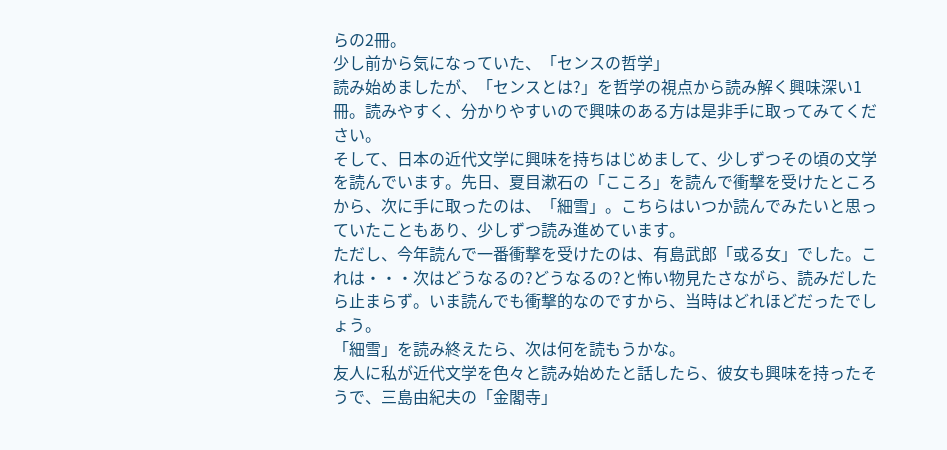らの2冊。
少し前から気になっていた、「センスの哲学」
読み始めましたが、「センスとは?」を哲学の視点から読み解く興味深い1冊。読みやすく、分かりやすいので興味のある方は是非手に取ってみてください。
そして、日本の近代文学に興味を持ちはじめまして、少しずつその頃の文学を読んでいます。先日、夏目漱石の「こころ」を読んで衝撃を受けたところから、次に手に取ったのは、「細雪」。こちらはいつか読んでみたいと思っていたこともあり、少しずつ読み進めています。
ただし、今年読んで一番衝撃を受けたのは、有島武郎「或る女」でした。これは・・・次はどうなるの?どうなるの?と怖い物見たさながら、読みだしたら止まらず。いま読んでも衝撃的なのですから、当時はどれほどだったでしょう。
「細雪」を読み終えたら、次は何を読もうかな。
友人に私が近代文学を色々と読み始めたと話したら、彼女も興味を持ったそうで、三島由紀夫の「金閣寺」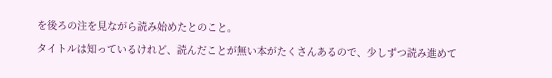を後ろの注を見ながら読み始めたとのこと。
タイトルは知っているけれど、読んだことが無い本がたくさんあるので、少しずつ読み進めて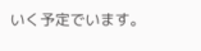いく予定でいます。